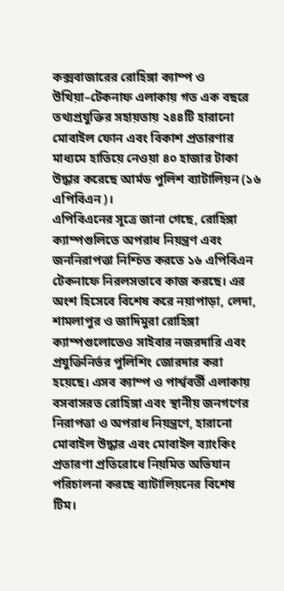কক্সবাজারের রোহিঙ্গা ক্যাম্প ও উখিয়া–টেকনাফ এলাকায় গত এক বছরে তথ্যপ্রযুক্তির সহায়তায় ২৪৪টি হারানো মোবাইল ফোন এবং বিকাশ প্রতারণার মাধ্যমে হাতিয়ে নেওয়া ৪০ হাজার টাকা উদ্ধার করেছে আর্মড পুলিশ ব্যাটালিয়ন (১৬ এপিবিএন)।
এপিবিএনের সূত্রে জানা গেছে, রোহিঙ্গা ক্যাম্পগুলিতে অপরাধ নিয়ন্ত্রণ এবং জননিরাপত্তা নিশ্চিত করতে ১৬ এপিবিএন টেকনাফে নিরলসভাবে কাজ করছে। এর অংশ হিসেবে বিশেষ করে নয়াপাড়া, লেদা, শামলাপুর ও জাদিমুরা রোহিঙ্গা ক্যাম্পগুলোতেও সাইবার নজরদারি এবং প্রযুক্তিনির্ভর পুলিশিং জোরদার করা হয়েছে। এসব ক্যাম্প ও পার্শ্ববর্তী এলাকায় বসবাসরত রোহিঙ্গা এবং স্থানীয় জনগণের নিরাপত্তা ও অপরাধ নিয়ন্ত্রণে, হারানো মোবাইল উদ্ধার এবং মোবাইল ব্যাংকিং প্রতারণা প্রতিরোধে নিয়মিত অভিযান পরিচালনা করছে ব্যাটালিয়নের বিশেষ টিম।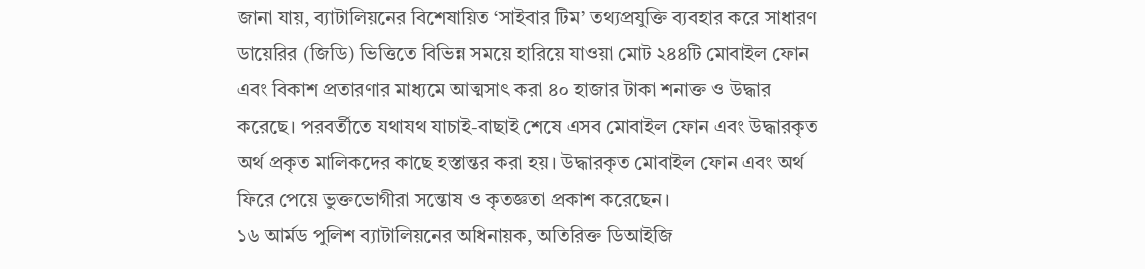জানা যায়, ব্যাটালিয়নের বিশেষায়িত ‘সাইবার টিম’ তথ্যপ্রযুক্তি ব্যবহার করে সাধারণ ডায়েরির (জিডি) ভিত্তিতে বিভিন্ন সময়ে হারিয়ে যাওয়া মোট ২৪৪টি মোবাইল ফোন এবং বিকাশ প্রতারণার মাধ্যমে আত্মসাৎ করা ৪০ হাজার টাকা শনাক্ত ও উদ্ধার করেছে। পরবর্তীতে যথাযথ যাচাই-বাছাই শেষে এসব মোবাইল ফোন এবং উদ্ধারকৃত অর্থ প্রকৃত মালিকদের কাছে হস্তান্তর করা হয়। উদ্ধারকৃত মোবাইল ফোন এবং অর্থ ফিরে পেয়ে ভুক্তভোগীরা সন্তোষ ও কৃতজ্ঞতা প্রকাশ করেছেন।
১৬ আর্মড পুলিশ ব্যাটালিয়নের অধিনায়ক, অতিরিক্ত ডিআইজি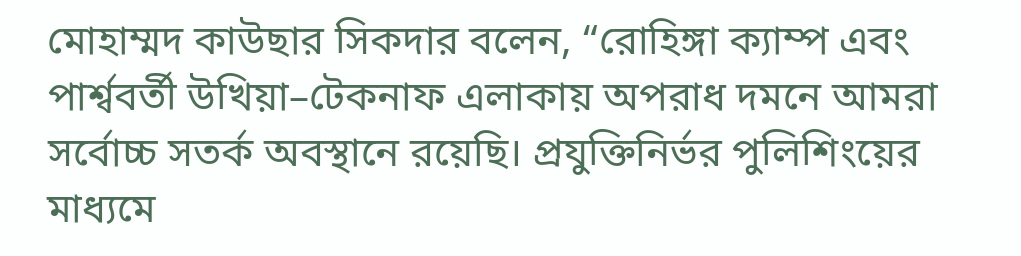মোহাম্মদ কাউছার সিকদার বলেন, “রোহিঙ্গা ক্যাম্প এবং পার্শ্ববর্তী উখিয়া–টেকনাফ এলাকায় অপরাধ দমনে আমরা সর্বোচ্চ সতর্ক অবস্থানে রয়েছি। প্রযুক্তিনির্ভর পুলিশিংয়ের মাধ্যমে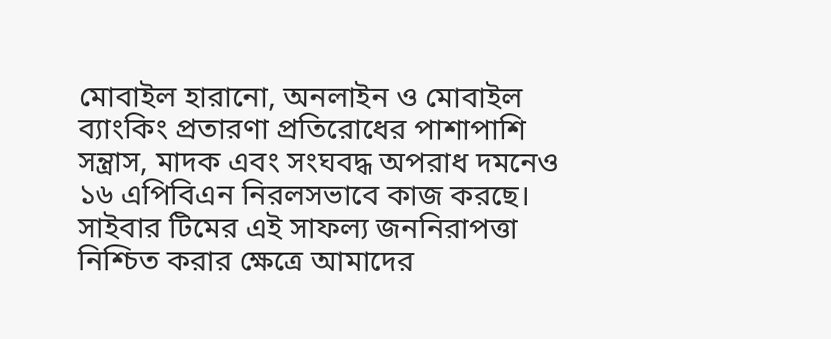মোবাইল হারানো, অনলাইন ও মোবাইল ব্যাংকিং প্রতারণা প্রতিরোধের পাশাপাশি সন্ত্রাস, মাদক এবং সংঘবদ্ধ অপরাধ দমনেও ১৬ এপিবিএন নিরলসভাবে কাজ করছে। সাইবার টিমের এই সাফল্য জননিরাপত্তা নিশ্চিত করার ক্ষেত্রে আমাদের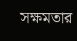সক্ষমতার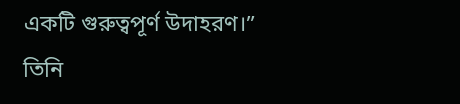একটি গুরুত্বপূর্ণ উদাহরণ।”
তিনি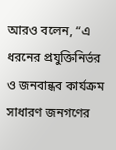আরও বলেন, “এ ধরনের প্রযুক্তিনির্ভর ও জনবান্ধব কার্যক্রম সাধারণ জনগণের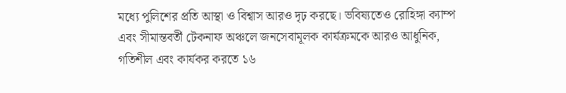মধ্যে পুলিশের প্রতি আস্থা ও বিশ্বাস আরও দৃঢ় করছে। ভবিষ্যতেও রোহিঙ্গা ক্যাম্প এবং সীমান্তবর্তী টেকনাফ অঞ্চলে জনসেবামূলক কার্যক্রমকে আরও আধুনিক, গতিশীল এবং কার্যকর করতে ১৬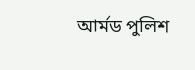আর্মড পুলিশ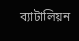ব্যাটালিয়ন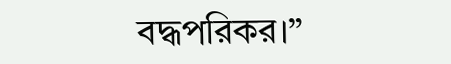বদ্ধপরিকর।”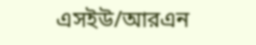এসইউ/আরএন